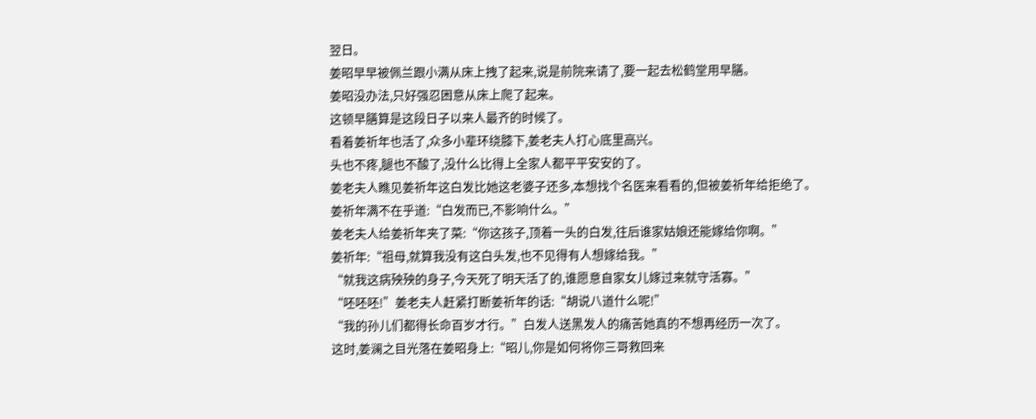翌日。
姜昭早早被佩兰跟小满从床上拽了起来,说是前院来请了,要一起去松鹤堂用早膳。
姜昭没办法,只好强忍困意从床上爬了起来。
这顿早膳算是这段日子以来人最齐的时候了。
看着姜祈年也活了,众多小辈环绕膝下,姜老夫人打心底里高兴。
头也不疼,腿也不酸了,没什么比得上全家人都平平安安的了。
姜老夫人瞧见姜祈年这白发比她这老婆子还多,本想找个名医来看看的,但被姜祈年给拒绝了。
姜祈年满不在乎道:“白发而已,不影响什么。”
姜老夫人给姜祈年夹了菜:“你这孩子,顶着一头的白发,往后谁家姑娘还能嫁给你啊。”
姜祈年:“祖母,就算我没有这白头发,也不见得有人想嫁给我。”
“就我这病殃殃的身子,今天死了明天活了的,谁愿意自家女儿嫁过来就守活寡。”
“呸呸呸!”姜老夫人赶紧打断姜祈年的话:“胡说八道什么呢!”
“我的孙儿们都得长命百岁才行。”白发人送黑发人的痛苦她真的不想再经历一次了。
这时,姜澜之目光落在姜昭身上:“昭儿,你是如何将你三哥救回来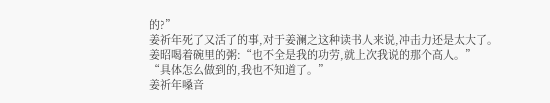的?”
姜祈年死了又活了的事,对于姜澜之这种读书人来说,冲击力还是太大了。
姜昭喝着碗里的粥:“也不全是我的功劳,就上次我说的那个高人。”
“具体怎么做到的,我也不知道了。”
姜祈年嗓音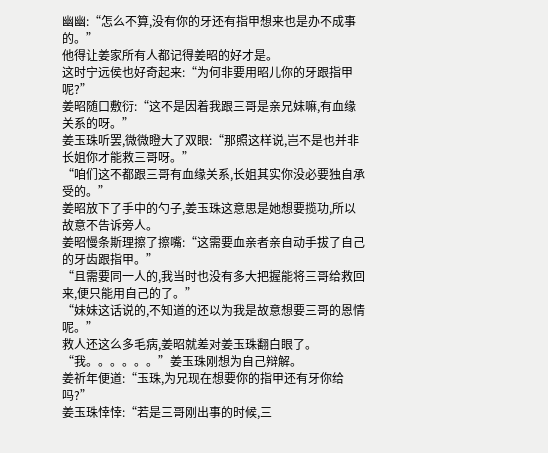幽幽:“怎么不算,没有你的牙还有指甲想来也是办不成事的。”
他得让姜家所有人都记得姜昭的好才是。
这时宁远侯也好奇起来:“为何非要用昭儿你的牙跟指甲呢?”
姜昭随口敷衍:“这不是因着我跟三哥是亲兄妹嘛,有血缘关系的呀。”
姜玉珠听罢,微微瞪大了双眼:“那照这样说,岂不是也并非长姐你才能救三哥呀。”
“咱们这不都跟三哥有血缘关系,长姐其实你没必要独自承受的。”
姜昭放下了手中的勺子,姜玉珠这意思是她想要揽功,所以故意不告诉旁人。
姜昭慢条斯理擦了擦嘴:“这需要血亲者亲自动手拔了自己的牙齿跟指甲。”
“且需要同一人的,我当时也没有多大把握能将三哥给救回来,便只能用自己的了。”
“妹妹这话说的,不知道的还以为我是故意想要三哥的恩情呢。”
救人还这么多毛病,姜昭就差对姜玉珠翻白眼了。
“我。。。。。。”姜玉珠刚想为自己辩解。
姜祈年便道:“玉珠,为兄现在想要你的指甲还有牙你给吗?”
姜玉珠悻悻:“若是三哥刚出事的时候,三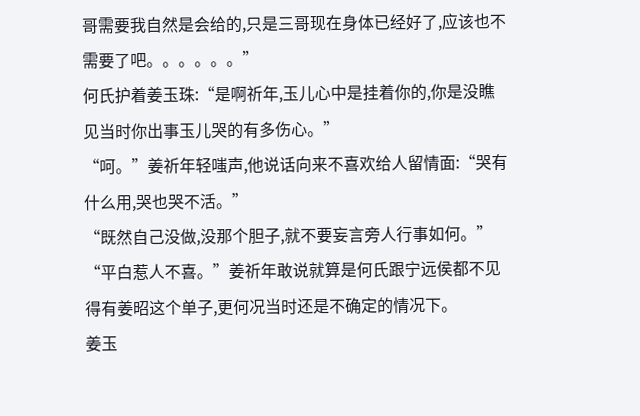哥需要我自然是会给的,只是三哥现在身体已经好了,应该也不需要了吧。。。。。。”
何氏护着姜玉珠:“是啊祈年,玉儿心中是挂着你的,你是没瞧见当时你出事玉儿哭的有多伤心。”
“呵。”姜祈年轻嗤声,他说话向来不喜欢给人留情面:“哭有什么用,哭也哭不活。”
“既然自己没做,没那个胆子,就不要妄言旁人行事如何。”
“平白惹人不喜。”姜祈年敢说就算是何氏跟宁远侯都不见得有姜昭这个单子,更何况当时还是不确定的情况下。
姜玉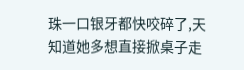珠一口银牙都快咬碎了,天知道她多想直接掀桌子走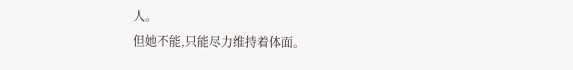人。
但她不能,只能尽力维持着体面。